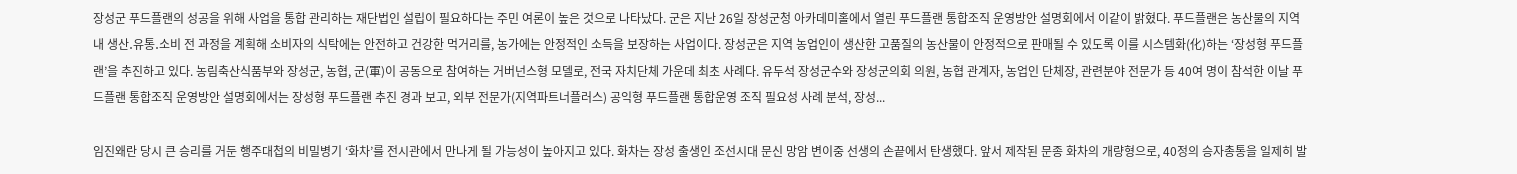장성군 푸드플랜의 성공을 위해 사업을 통합 관리하는 재단법인 설립이 필요하다는 주민 여론이 높은 것으로 나타났다. 군은 지난 26일 장성군청 아카데미홀에서 열린 푸드플랜 통합조직 운영방안 설명회에서 이같이 밝혔다. 푸드플랜은 농산물의 지역 내 생산․유통․소비 전 과정을 계획해 소비자의 식탁에는 안전하고 건강한 먹거리를, 농가에는 안정적인 소득을 보장하는 사업이다. 장성군은 지역 농업인이 생산한 고품질의 농산물이 안정적으로 판매될 수 있도록 이를 시스템화(化)하는 ‘장성형 푸드플랜’을 추진하고 있다. 농림축산식품부와 장성군, 농협, 군(軍)이 공동으로 참여하는 거버넌스형 모델로, 전국 자치단체 가운데 최초 사례다. 유두석 장성군수와 장성군의회 의원, 농협 관계자, 농업인 단체장, 관련분야 전문가 등 40여 명이 참석한 이날 푸드플랜 통합조직 운영방안 설명회에서는 장성형 푸드플랜 추진 경과 보고, 외부 전문가(지역파트너플러스) 공익형 푸드플랜 통합운영 조직 필요성 사례 분석, 장성...

임진왜란 당시 큰 승리를 거둔 행주대첩의 비밀병기 ‘화차’를 전시관에서 만나게 될 가능성이 높아지고 있다. 화차는 장성 출생인 조선시대 문신 망암 변이중 선생의 손끝에서 탄생했다. 앞서 제작된 문종 화차의 개량형으로, 40정의 승자총통을 일제히 발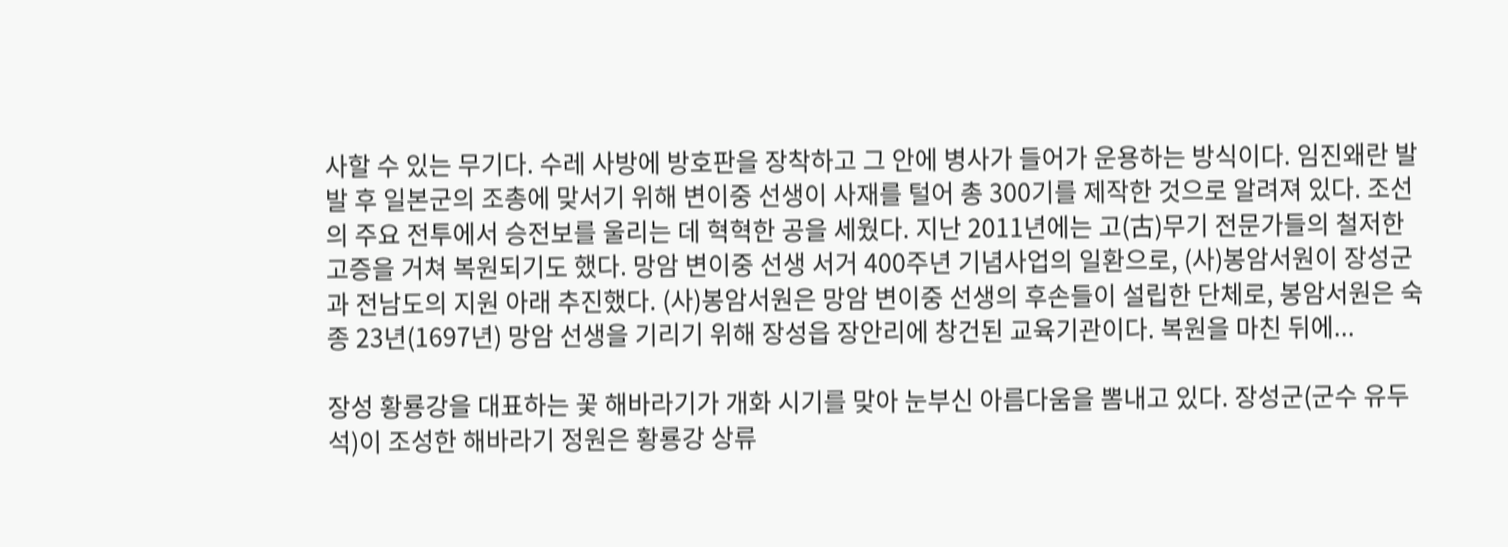사할 수 있는 무기다. 수레 사방에 방호판을 장착하고 그 안에 병사가 들어가 운용하는 방식이다. 임진왜란 발발 후 일본군의 조총에 맞서기 위해 변이중 선생이 사재를 털어 총 300기를 제작한 것으로 알려져 있다. 조선의 주요 전투에서 승전보를 울리는 데 혁혁한 공을 세웠다. 지난 2011년에는 고(古)무기 전문가들의 철저한 고증을 거쳐 복원되기도 했다. 망암 변이중 선생 서거 400주년 기념사업의 일환으로, (사)봉암서원이 장성군과 전남도의 지원 아래 추진했다. (사)봉암서원은 망암 변이중 선생의 후손들이 설립한 단체로, 봉암서원은 숙종 23년(1697년) 망암 선생을 기리기 위해 장성읍 장안리에 창건된 교육기관이다. 복원을 마친 뒤에...

장성 황룡강을 대표하는 꽃 해바라기가 개화 시기를 맞아 눈부신 아름다움을 뽐내고 있다. 장성군(군수 유두석)이 조성한 해바라기 정원은 황룡강 상류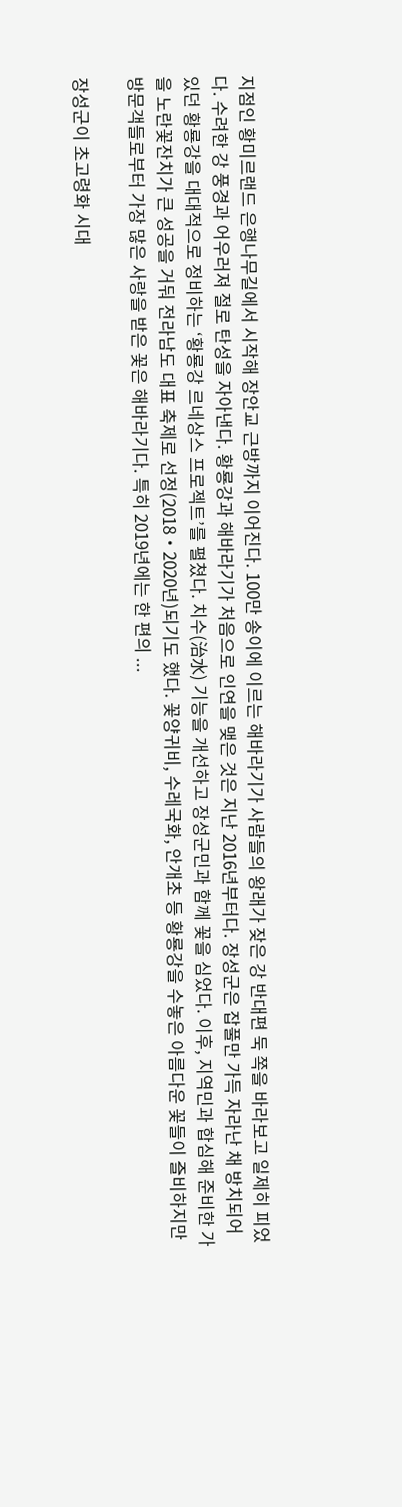지점인 황미르랜드 은행나무길에서 시작해 장안교 근방까지 이어진다. 100만 송이에 이르는 해바라기가 사람들의 왕래가 잦은 강 반대편 둑 쪽을 바라보고 일제히 피었다. 수려한 강 풍경과 어우러져 절로 탄성을 자아낸다. 황룡강과 해바라기가 처음으로 인연을 맺은 것은 지난 2016년부터다. 장성군은 잡풀만 가득 자라난 채 방치되어 있던 황룡강을 대대적으로 정비하는 ‘황룡강 르네상스 프로젝트’를 펼쳤다. 치수(治水) 기능을 개선하고 장성군민과 함께 꽃을 심었다. 이후, 지역민과 합심해 준비한 가을 노란꽃잔치가 큰 성공을 거둬 전라남도 대표 축제로 선정(2018‧2020년)되기도 했다. 꽃양귀비, 수레국화, 안개초 등 황룡강을 수놓은 아름다운 꽃들이 즐비하지만 방문객들로부터 가장 많은 사랑을 받은 꽃은 해바라기다. 특히 2019년에는 한 편의 ...

장성군이 초고령화 시대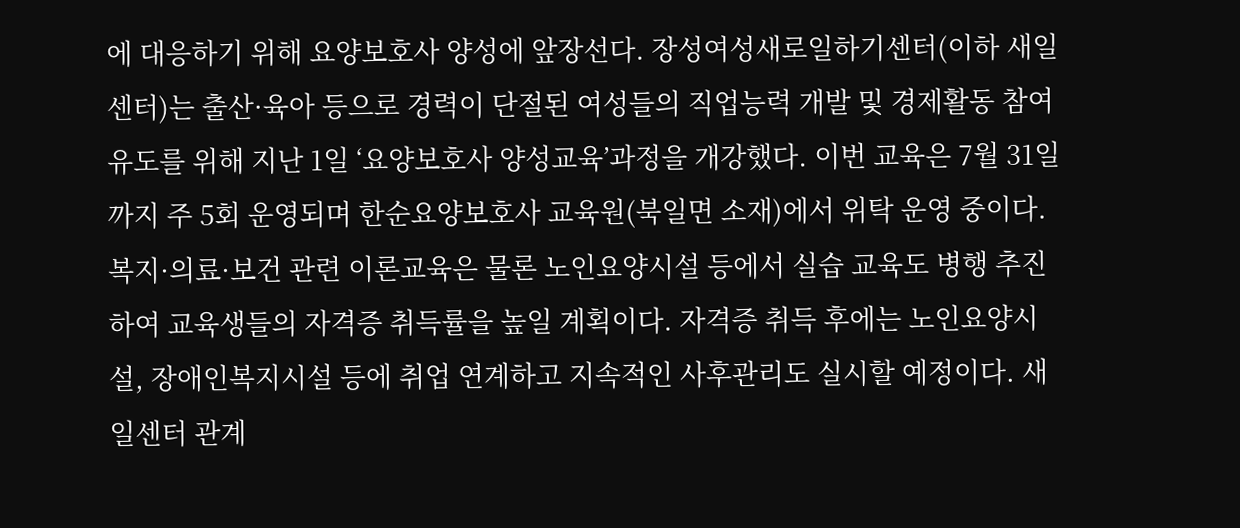에 대응하기 위해 요양보호사 양성에 앞장선다. 장성여성새로일하기센터(이하 새일센터)는 출산·육아 등으로 경력이 단절된 여성들의 직업능력 개발 및 경제활동 참여 유도를 위해 지난 1일 ‘요양보호사 양성교육’과정을 개강했다. 이번 교육은 7월 31일까지 주 5회 운영되며 한순요양보호사 교육원(북일면 소재)에서 위탁 운영 중이다. 복지·의료·보건 관련 이론교육은 물론 노인요양시설 등에서 실습 교육도 병행 추진하여 교육생들의 자격증 취득률을 높일 계획이다. 자격증 취득 후에는 노인요양시설, 장애인복지시설 등에 취업 연계하고 지속적인 사후관리도 실시할 예정이다. 새일센터 관계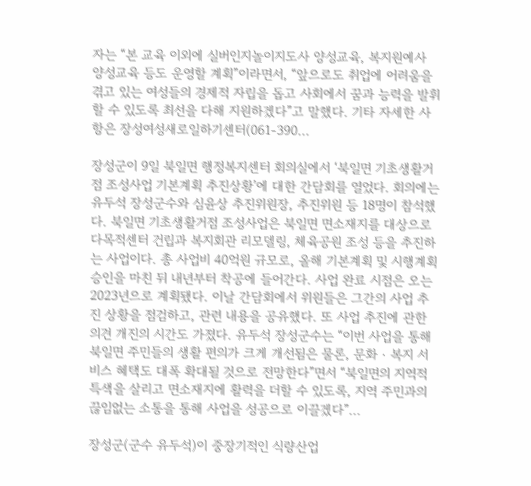자는 “본 교육 이외에 실버인지놀이지도사 양성교육, 복지원예사 양성교육 등도 운영할 계획”이라면서, “앞으로도 취업에 어려움을 겪고 있는 여성들의 경제적 자립을 돕고 사회에서 꿈과 능력을 발휘할 수 있도록 최선을 다해 지원하겠다”고 말했다. 기타 자세한 사항은 장성여성새로일하기센터(061-390...

장성군이 9일 북일면 행정복지센터 회의실에서 ‘북일면 기초생활거점 조성사업 기본계획 추진상황’에 대한 간담회를 열었다. 회의에는 유두석 장성군수와 심윤상 추진위원장, 추진위원 등 18명이 참석했다. 북일면 기초생활거점 조성사업은 북일면 면소재지를 대상으로 다목적센터 건립과 복지회관 리모델링, 체육공원 조성 등을 추진하는 사업이다. 총 사업비 40억원 규모로, 올해 기본계획 및 시행계획 승인을 마친 뒤 내년부터 착공에 들어간다. 사업 완료 시점은 오는 2023년으로 계획됐다. 이날 간담회에서 위원들은 그간의 사업 추진 상황을 점검하고, 관련 내용을 공유했다. 또 사업 추진에 관한 의견 개진의 시간도 가졌다. 유두석 장성군수는 “이번 사업을 통해 북일면 주민들의 생활 편의가 크게 개선됨은 물론, 문화‧복지 서비스 혜택도 대폭 확대될 것으로 전망한다”면서 “북일면의 지역적 특색을 살리고 면소재지에 활력을 더할 수 있도록, 지역 주민과의 끊임없는 소통을 통해 사업을 성공으로 이끌겠다”...

장성군(군수 유두석)이 중장기적인 식량산업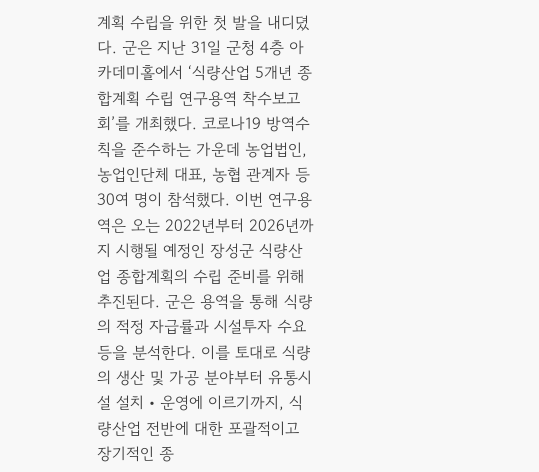계획 수립을 위한 첫 발을 내디뎠다. 군은 지난 31일 군청 4층 아카데미홀에서 ‘식량산업 5개년 종합계획 수립 연구용역 착수보고회’를 개최했다. 코로나19 방역수칙을 준수하는 가운데 농업법인, 농업인단체 대표, 농협 관계자 등 30여 명이 참석했다. 이번 연구용역은 오는 2022년부터 2026년까지 시행될 예정인 장성군 식량산업 종합계획의 수립 준비를 위해 추진된다. 군은 용역을 통해 식량의 적정 자급률과 시설투자 수요 등을 분석한다. 이를 토대로 식량의 생산 및 가공 분야부터 유통시설 설치‧운영에 이르기까지, 식량산업 전반에 대한 포괄적이고 장기적인 종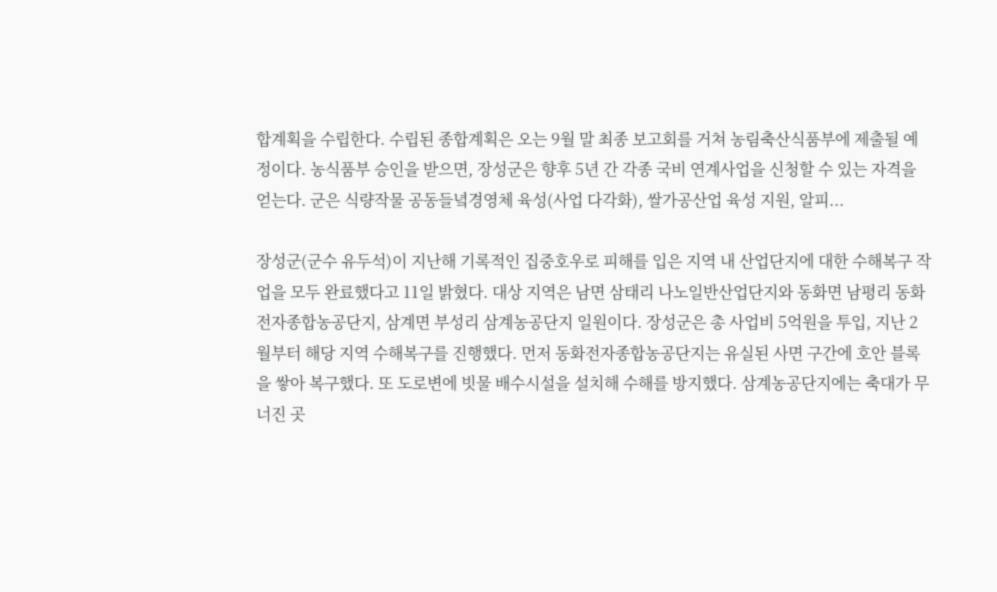합계획을 수립한다. 수립된 종합계획은 오는 9월 말 최종 보고회를 거쳐 농림축산식품부에 제출될 예정이다. 농식품부 승인을 받으면, 장성군은 향후 5년 간 각종 국비 연계사업을 신청할 수 있는 자격을 얻는다. 군은 식량작물 공동들녘경영체 육성(사업 다각화), 쌀가공산업 육성 지원, 알피...

장성군(군수 유두석)이 지난해 기록적인 집중호우로 피해를 입은 지역 내 산업단지에 대한 수해복구 작업을 모두 완료했다고 11일 밝혔다. 대상 지역은 남면 삼태리 나노일반산업단지와 동화면 남평리 동화전자종합농공단지, 삼계면 부성리 삼계농공단지 일원이다. 장성군은 총 사업비 5억원을 투입, 지난 2월부터 해당 지역 수해복구를 진행했다. 먼저 동화전자종합농공단지는 유실된 사면 구간에 호안 블록을 쌓아 복구했다. 또 도로변에 빗물 배수시설을 설치해 수해를 방지했다. 삼계농공단지에는 축대가 무너진 곳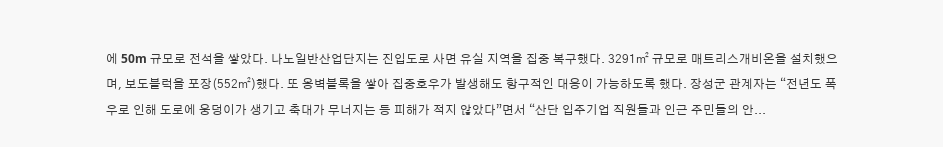에 50m 규모로 전석을 쌓았다. 나노일반산업단지는 진입도로 사면 유실 지역을 집중 복구했다. 3291㎡ 규모로 매트리스개비온을 설치했으며, 보도블럭을 포장(552㎡)했다. 또 옹벽블록을 쌓아 집중호우가 발생해도 항구적인 대응이 가능하도록 했다. 장성군 관계자는 “전년도 폭우로 인해 도로에 웅덩이가 생기고 축대가 무너지는 등 피해가 적지 않았다”면서 “산단 입주기업 직원들과 인근 주민들의 안...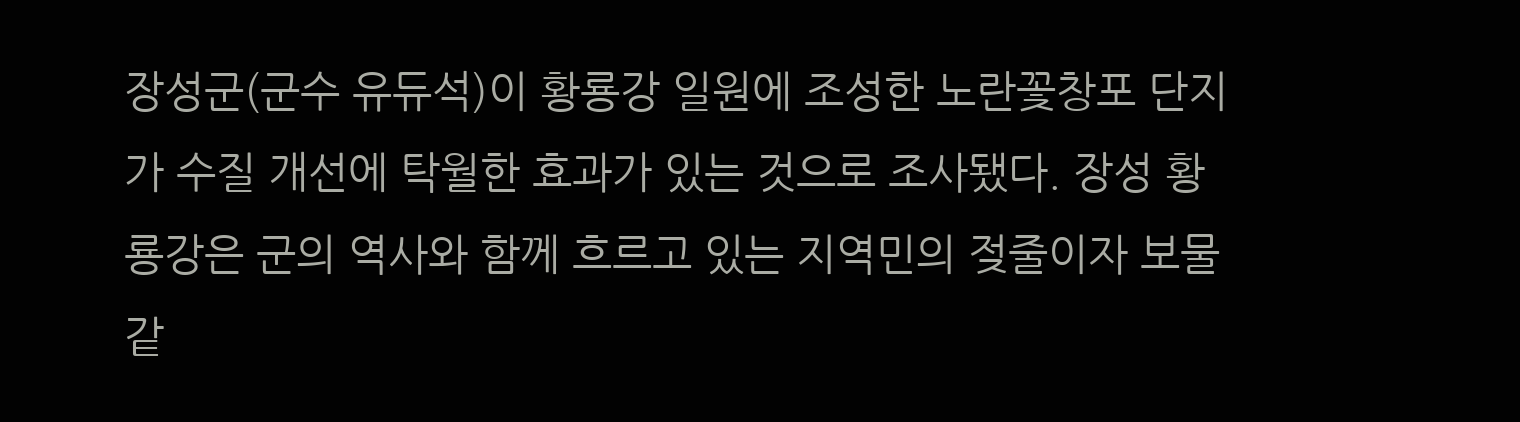장성군(군수 유듀석)이 황룡강 일원에 조성한 노란꽃창포 단지가 수질 개선에 탁월한 효과가 있는 것으로 조사됐다. 장성 황룡강은 군의 역사와 함께 흐르고 있는 지역민의 젖줄이자 보물같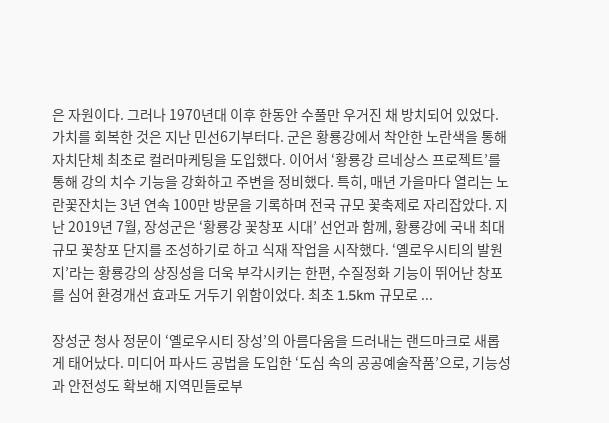은 자원이다. 그러나 1970년대 이후 한동안 수풀만 우거진 채 방치되어 있었다. 가치를 회복한 것은 지난 민선6기부터다. 군은 황룡강에서 착안한 노란색을 통해 자치단체 최초로 컬러마케팅을 도입했다. 이어서 ‘황룡강 르네상스 프로젝트’를 통해 강의 치수 기능을 강화하고 주변을 정비했다. 특히, 매년 가을마다 열리는 노란꽃잔치는 3년 연속 100만 방문을 기록하며 전국 규모 꽃축제로 자리잡았다. 지난 2019년 7월, 장성군은 ‘황룡강 꽃창포 시대’ 선언과 함께, 황룡강에 국내 최대 규모 꽃창포 단지를 조성하기로 하고 식재 작업을 시작했다. ‘옐로우시티의 발원지’라는 황룡강의 상징성을 더욱 부각시키는 한편, 수질정화 기능이 뛰어난 창포를 심어 환경개선 효과도 거두기 위함이었다. 최초 1.5km 규모로 ...

장성군 청사 정문이 ‘옐로우시티 장성’의 아름다움을 드러내는 랜드마크로 새롭게 태어났다. 미디어 파사드 공법을 도입한 ‘도심 속의 공공예술작품’으로, 기능성과 안전성도 확보해 지역민들로부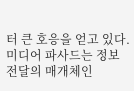터 큰 호응을 얻고 있다. 미디어 파사드는 정보 전달의 매개체인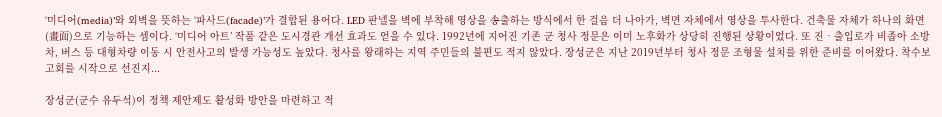‘미디어(media)’와 외벽을 뜻하는 ‘파사드(facade)’가 결합된 용어다. LED 판넬을 벽에 부착해 영상을 송출하는 방식에서 한 걸음 더 나아가, 벽면 자체에서 영상을 투사한다. 건축물 자체가 하나의 화면(畫面)으로 기능하는 셈이다. ‘미디어 아트’ 작품 같은 도시경관 개선 효과도 얻을 수 있다. 1992년에 지어진 기존 군 청사 정문은 이미 노후화가 상당히 진행된 상황이었다. 또 진‧출입로가 비좁아 소방차, 버스 등 대형차량 이동 시 안전사고의 발생 가능성도 높았다. 청사를 왕래하는 지역 주민들의 불편도 적지 않았다. 장성군은 지난 2019년부터 청사 정문 조형물 설치를 위한 준비를 이어왔다. 착수보고회를 시작으로 선진지...

장성군(군수 유두석)이 정책 제안제도 활성화 방안을 마련하고 적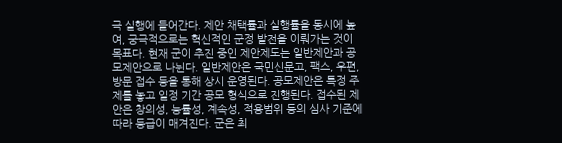극 실행에 들어간다. 제안 채택률과 실행률을 동시에 높여, 궁극적으로는 혁신적인 군정 발전을 이뤄가는 것이 목표다. 현재 군이 추진 중인 제안제도는 일반제안과 공모제안으로 나뉜다. 일반제안은 국민신문고, 팩스, 우편, 방문 접수 등을 통해 상시 운영된다. 공모제안은 특정 주제를 놓고 일정 기간 공모 형식으로 진행된다. 접수된 제안은 창의성, 능률성, 계속성, 적용범위 등의 심사 기준에 따라 등급이 매겨진다. 군은 최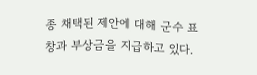종 채택된 제안에 대해 군수 표창과 부상금을 지급하고 있다.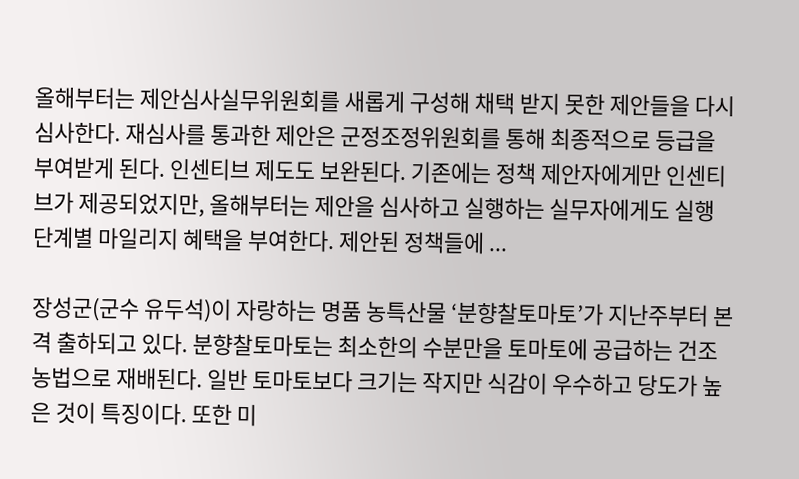올해부터는 제안심사실무위원회를 새롭게 구성해 채택 받지 못한 제안들을 다시 심사한다. 재심사를 통과한 제안은 군정조정위원회를 통해 최종적으로 등급을 부여받게 된다. 인센티브 제도도 보완된다. 기존에는 정책 제안자에게만 인센티브가 제공되었지만, 올해부터는 제안을 심사하고 실행하는 실무자에게도 실행 단계별 마일리지 혜택을 부여한다. 제안된 정책들에 ...

장성군(군수 유두석)이 자랑하는 명품 농특산물 ‘분향찰토마토’가 지난주부터 본격 출하되고 있다. 분향찰토마토는 최소한의 수분만을 토마토에 공급하는 건조농법으로 재배된다. 일반 토마토보다 크기는 작지만 식감이 우수하고 당도가 높은 것이 특징이다. 또한 미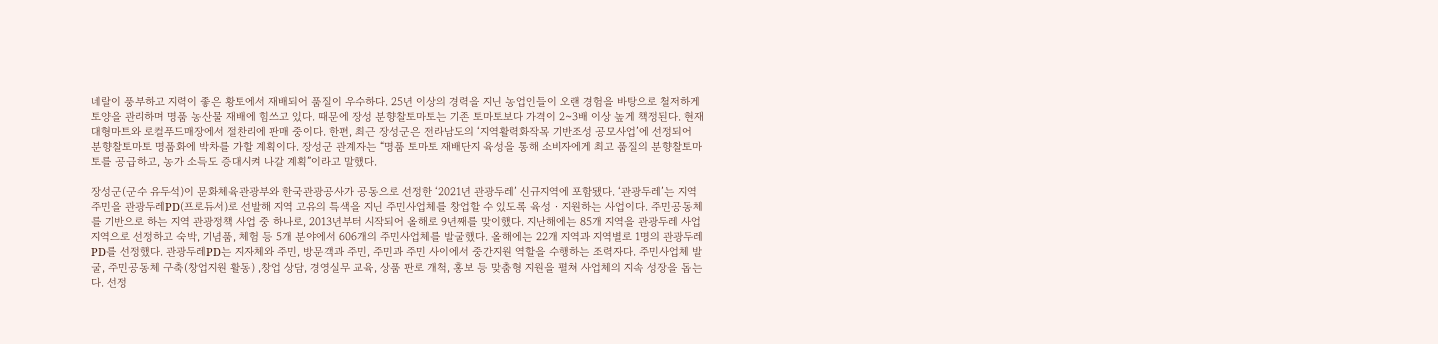네랄이 풍부하고 지력이 좋은 황토에서 재배되어 품질이 우수하다. 25년 이상의 경력을 지닌 농업인들이 오랜 경험을 바탕으로 철저하게 토양을 관리하며 명품 농산물 재배에 힘쓰고 있다. 때문에 장성 분향찰토마토는 기존 토마토보다 가격이 2~3배 이상 높게 책정된다. 현재 대형마트와 로컬푸드매장에서 절찬리에 판매 중이다. 한편, 최근 장성군은 전라남도의 ‘지역활력화작목 기반조성 공모사업’에 선정되어 분향찰토마토 명품화에 박차를 가할 계획이다. 장성군 관계자는 “명품 토마토 재배단지 육성을 통해 소비자에게 최고 품질의 분향찰토마토를 공급하고, 농가 소득도 증대시켜 나갈 계획”이라고 말했다.

장성군(군수 유두석)이 문화체육관광부와 한국관광공사가 공동으로 선정한 ‘2021년 관광두레’ 신규지역에 포함됐다. ‘관광두레’는 지역주민을 관광두레PD(프로듀서)로 선발해 지역 고유의 특색을 지닌 주민사업체를 창업할 수 있도록 육성‧지원하는 사업이다. 주민공동체를 기반으로 하는 지역 관광정책 사업 중 하나로, 2013년부터 시작되어 올해로 9년째를 맞이했다. 지난해에는 85개 지역을 관광두레 사업 지역으로 선정하고 숙박, 기념품, 체험 등 5개 분야에서 606개의 주민사업체를 발굴했다. 올해에는 22개 지역과 지역별로 1명의 관광두레PD를 선정했다. 관광두레PD는 지자체와 주민, 방문객과 주민, 주민과 주민 사이에서 중간지원 역할을 수행하는 조력자다. 주민사업체 발굴, 주민공동체 구축(창업지원 활동) ,창업 상담, 경영실무 교육, 상품 판로 개척, 홍보 등 맞춤형 지원을 펼쳐 사업체의 지속 성장을 돕는다. 선정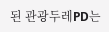된 관광두레PD는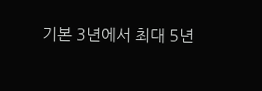기본 3년에서 최대 5년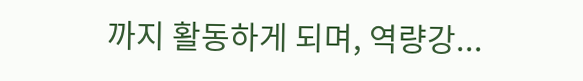까지 활동하게 되며, 역량강...